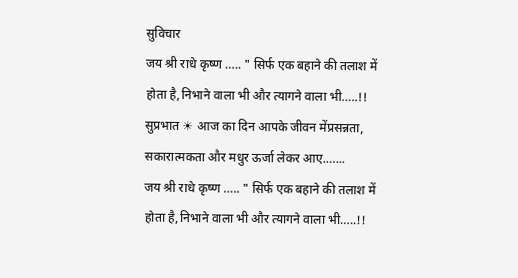सुविचार
जय श्री राधे कृष्ण ….. " सिर्फ एक बहाने की तलाश में होता है,निभाने वाला भी और त्यागने वाला भी…..!! सुप्रभात ☀ आज का दिन आपके जीवन मेंप्रसन्नता, सकारात्मकता और मधुर ऊर्जा लेकर आए.…...
जय श्री राधे कृष्ण ….. " सिर्फ एक बहाने की तलाश में होता है,निभाने वाला भी और त्यागने वाला भी…..!!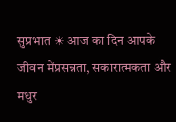सुप्रभात ☀ आज का दिन आपके जीवन मेंप्रसन्नता, सकारात्मकता और मधुर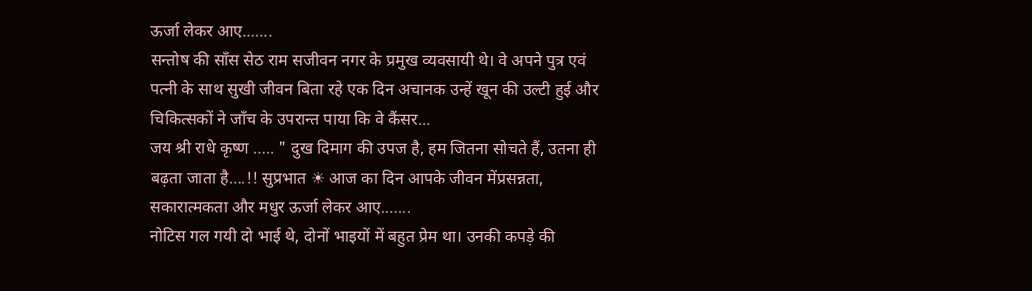ऊर्जा लेकर आए.…...
सन्तोष की साँस सेठ राम सजीवन नगर के प्रमुख व्यवसायी थे। वे अपने पुत्र एवं पत्नी के साथ सुखी जीवन बिता रहे एक दिन अचानक उन्हें खून की उल्टी हुई और चिकित्सकों ने जाँच के उपरान्त पाया कि वे कैंसर...
जय श्री राधे कृष्ण ….. " दुख दिमाग की उपज है, हम जितना सोचते हैं, उतना ही बढ़ता जाता है….!! सुप्रभात ☀ आज का दिन आपके जीवन मेंप्रसन्नता, सकारात्मकता और मधुर ऊर्जा लेकर आए.…...
नोटिस गल गयी दो भाई थे, दोनों भाइयों में बहुत प्रेम था। उनकी कपड़े की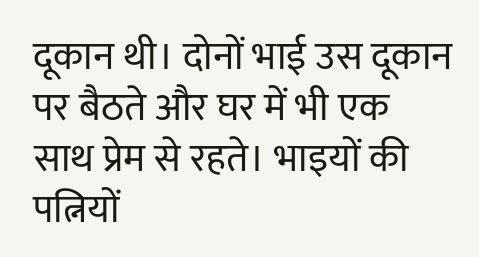दूकान थी। दोनों भाई उस दूकान पर बैठते और घर में भी एक साथ प्रेम से रहते। भाइयों की पत्नियों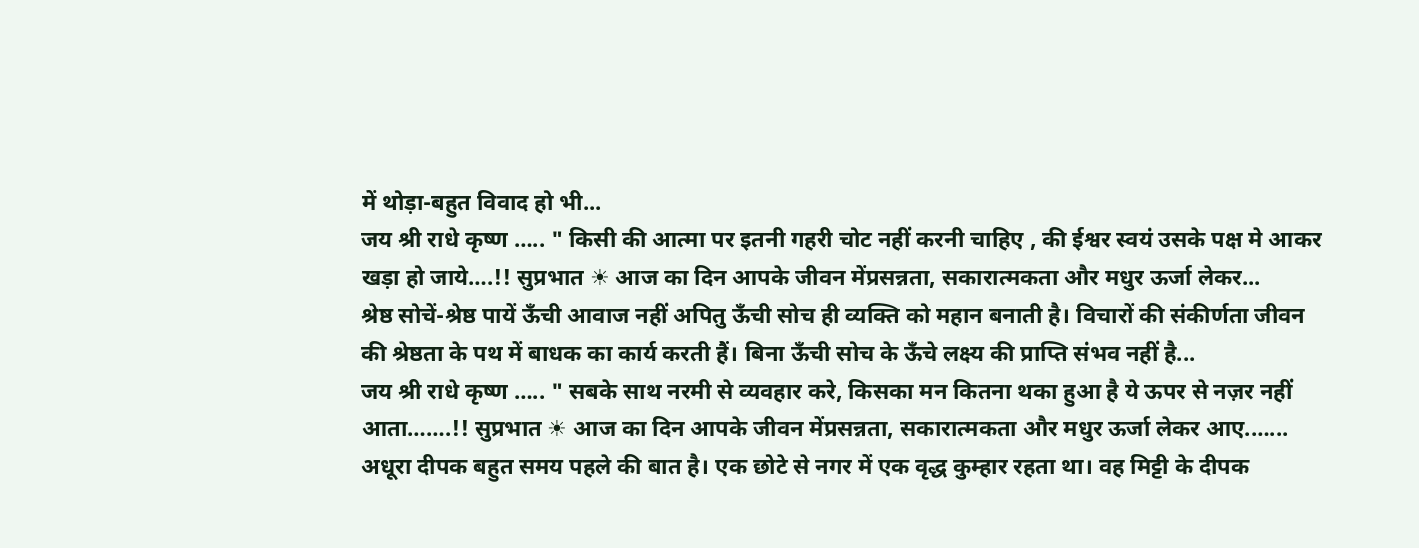में थोड़ा-बहुत विवाद हो भी...
जय श्री राधे कृष्ण ….. " किसी की आत्मा पर इतनी गहरी चोट नहीं करनी चाहिए , की ईश्वर स्वयं उसके पक्ष मे आकर खड़ा हो जाये….!! सुप्रभात ☀ आज का दिन आपके जीवन मेंप्रसन्नता, सकारात्मकता और मधुर ऊर्जा लेकर...
श्रेष्ठ सोचें-श्रेष्ठ पायें ऊँची आवाज नहीं अपितु ऊँची सोच ही व्यक्ति को महान बनाती है। विचारों की संकीर्णता जीवन की श्रेष्ठता के पथ में बाधक का कार्य करती हैं। बिना ऊँची सोच के ऊँचे लक्ष्य की प्राप्ति संभव नहीं है...
जय श्री राधे कृष्ण ….. " सबके साथ नरमी से व्यवहार करे, किसका मन कितना थका हुआ है ये ऊपर से नज़र नहीं आता…….!! सुप्रभात ☀ आज का दिन आपके जीवन मेंप्रसन्नता, सकारात्मकता और मधुर ऊर्जा लेकर आए.…...
अधूरा दीपक बहुत समय पहले की बात है। एक छोटे से नगर में एक वृद्ध कुम्हार रहता था। वह मिट्टी के दीपक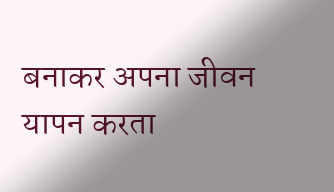बनाकर अपना जीवन यापन करता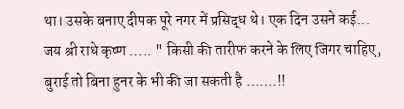था। उसके बनाए दीपक पूरे नगर में प्रसिद्ध थे। एक दिन उसने कई...
जय श्री राधे कृष्ण ….. " किसी की तारीफ करने के लिए जिगर चाहिए, बुराई तो बिना हुनर के भी की जा सकती है …….!!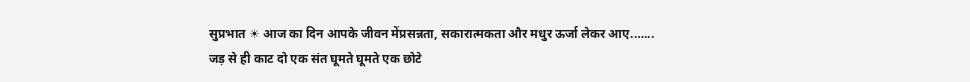सुप्रभात ☀ आज का दिन आपके जीवन मेंप्रसन्नता, सकारात्मकता और मधुर ऊर्जा लेकर आए.…...
जड़ से ही काट दो एक संत घूमते घूमते एक छोटे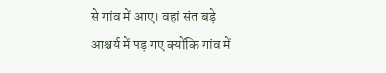से गांव में आए। वहां संत बड़े आश्चर्य में पड़ गए क्योंकि गांव में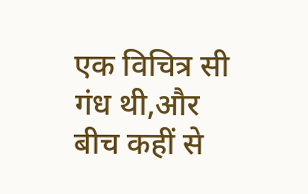एक विचित्र सी गंध थी,और बीच कहीं से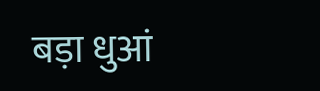बड़ा धुआं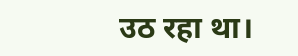उठ रहा था।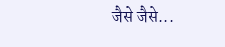जैसे जैसे...